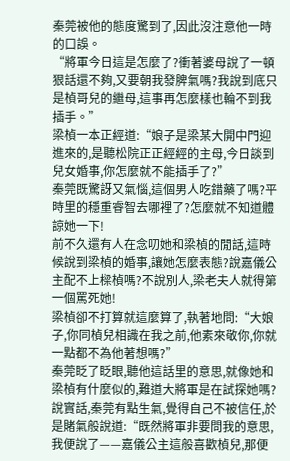秦莞被他的態度驚到了,因此沒注意他一時的口誤。
“將軍今日這是怎麼了?衝著婆母說了一頓狠話還不夠,又要朝我發脾氣嗎?我說到底只是楨哥兒的繼母,這事再怎麼樣也輪不到我插手。”
梁楨一本正經道:“娘子是梁某大開中門迎進來的,是聽松院正正經經的主母,今日談到兒女婚事,你怎麼就不能插手了?”
秦莞既驚訝又氣惱,這個男人吃錯藥了嗎?平時里的穩重睿智去哪裡了?怎麼就不知道體諒她一下!
前不久還有人在念叨她和梁楨的閒話,這時候說到梁楨的婚事,讓她怎麼表態?說嘉儀公主配不上樑楨嗎?不說別人,梁老夫人就得第一個罵死她!
梁楨卻不打算就這麼算了,執著地問:“大娘子,你同楨兒相識在我之前,他素來敬你,你就一點都不為他著想嗎?”
秦莞眨了眨眼,聽他這話里的意思,就像她和梁楨有什麼似的,難道大將軍是在試探她嗎?
說實話,秦莞有點生氣,覺得自己不被信任,於是賭氣般說道:“既然將軍非要問我的意思,我便說了——嘉儀公主這般喜歡楨兒,那便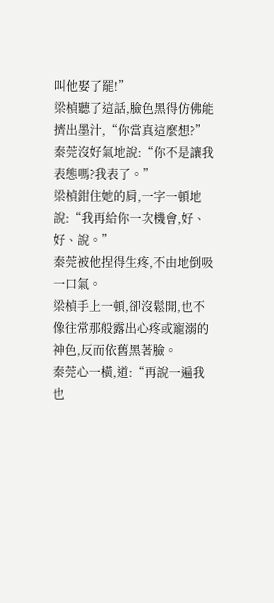叫他娶了罷!”
梁楨聽了這話,臉色黑得仿佛能擠出墨汁,“你當真這麼想?”
秦莞沒好氣地說:“你不是讓我表態嗎?我表了。”
梁楨鉗住她的肩,一字一頓地說:“我再給你一次機會,好、好、說。”
秦莞被他捏得生疼,不由地倒吸一口氣。
梁楨手上一頓,卻沒鬆開,也不像往常那般露出心疼或寵溺的神色,反而依舊黑著臉。
秦莞心一橫,道:“再說一遍我也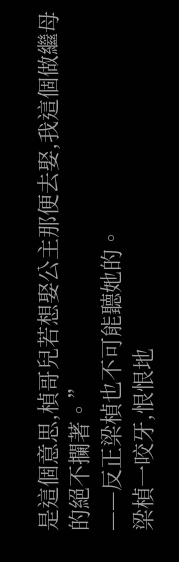是這個意思,楨哥兒若想娶公主那便去娶,我這個做繼母的絕不攔著。”
——反正梁楨也不可能聽她的。
梁楨一咬牙,恨恨地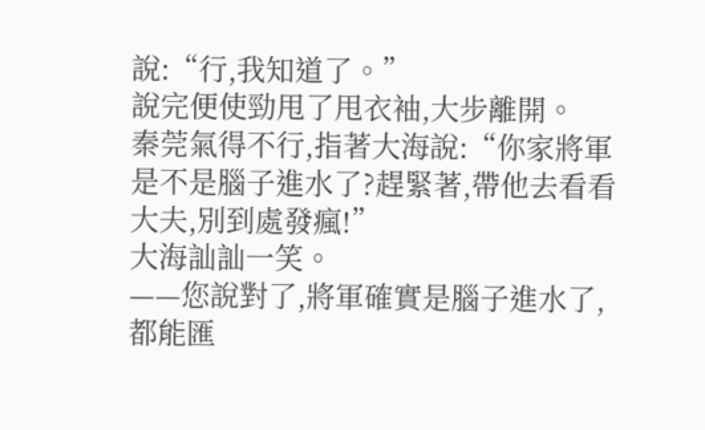說:“行,我知道了。”
說完便使勁甩了甩衣袖,大步離開。
秦莞氣得不行,指著大海說:“你家將軍是不是腦子進水了?趕緊著,帶他去看看大夫,別到處發瘋!”
大海訕訕一笑。
——您說對了,將軍確實是腦子進水了,都能匯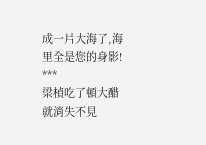成一片大海了,海里全是您的身影!
***
梁楨吃了頓大醋就消失不見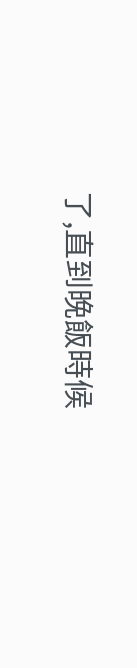了,直到晚飯時候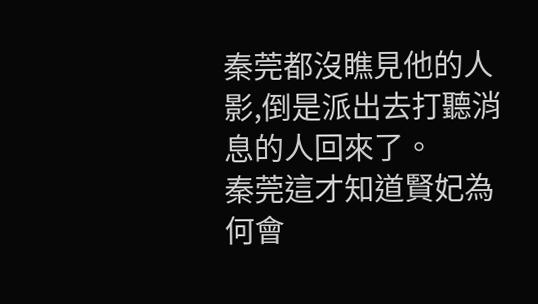秦莞都沒瞧見他的人影,倒是派出去打聽消息的人回來了。
秦莞這才知道賢妃為何會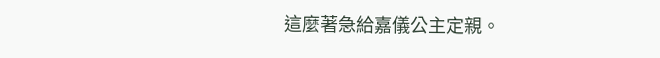這麼著急給嘉儀公主定親。